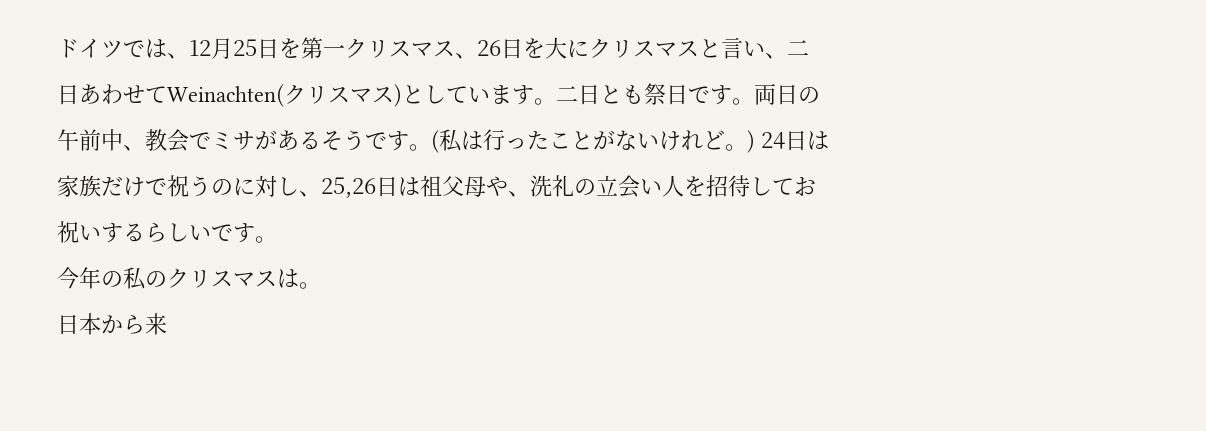ドイツでは、12月25日を第一クリスマス、26日を大にクリスマスと言い、二日あわせてWeinachten(クリスマス)としています。二日とも祭日です。両日の午前中、教会でミサがあるそうです。(私は行ったことがないけれど。) 24日は家族だけで祝うのに対し、25,26日は祖父母や、洗礼の立会い人を招待してお祝いするらしいです。
今年の私のクリスマスは。
日本から来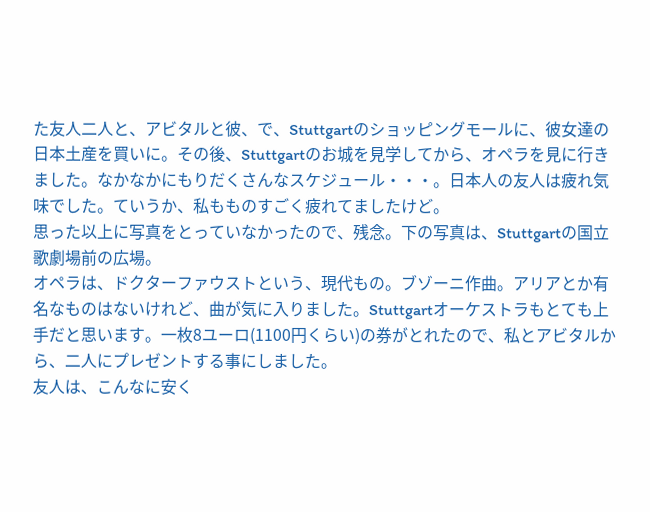た友人二人と、アビタルと彼、で、Stuttgartのショッピングモールに、彼女達の日本土産を買いに。その後、Stuttgartのお城を見学してから、オペラを見に行きました。なかなかにもりだくさんなスケジュール・・・。日本人の友人は疲れ気味でした。ていうか、私もものすごく疲れてましたけど。
思った以上に写真をとっていなかったので、残念。下の写真は、Stuttgartの国立歌劇場前の広場。
オペラは、ドクターファウストという、現代もの。ブゾーニ作曲。アリアとか有名なものはないけれど、曲が気に入りました。Stuttgartオーケストラもとても上手だと思います。一枚8ユーロ(1100円くらい)の券がとれたので、私とアビタルから、二人にプレゼントする事にしました。
友人は、こんなに安く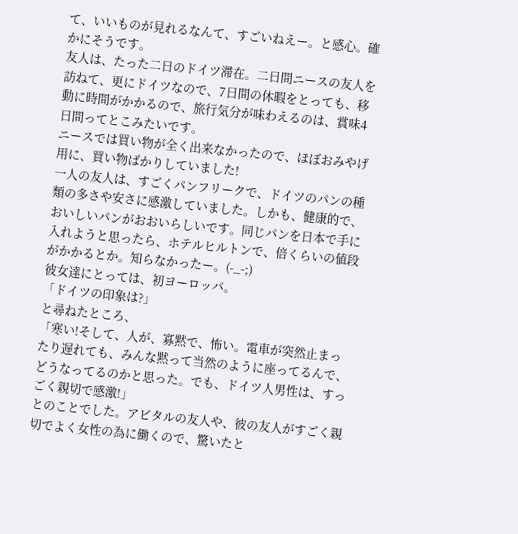て、いいものが見れるなんて、すごいねえー。と感心。確かにそうです。
友人は、たった二日のドイツ滞在。二日間ニースの友人を訪ねて、更にドイツなので、7日間の休暇をとっても、移動に時間がかかるので、旅行気分が味わえるのは、賞味4日間ってとこみたいです。
ニースでは買い物が全く出来なかったので、ほぼおみやげ用に、買い物ばかりしていました!
一人の友人は、すごくパンフリークで、ドイツのパンの種類の多さや安さに感激していました。しかも、健康的で、おいしいパンがおおいらしいです。同じパンを日本で手に入れようと思ったら、ホテルヒルトンで、倍くらいの値段がかかるとか。知らなかったー。(-_-;)
彼女達にとっては、初ヨーロッパ。
「ドイツの印象は?」
と尋ねたところ、
「寒い!そして、人が、寡黙で、怖い。電車が突然止まったり遅れても、みんな黙って当然のように座ってるんで、どうなってるのかと思った。でも、ドイツ人男性は、すっごく親切で感激!」
とのことでした。アビタルの友人や、彼の友人がすごく親切でよく女性の為に働くので、驚いたと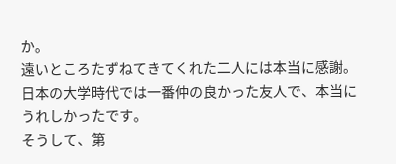か。
遠いところたずねてきてくれた二人には本当に感謝。日本の大学時代では一番仲の良かった友人で、本当にうれしかったです。
そうして、第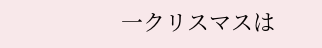一クリスマスは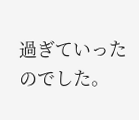過ぎていったのでした。